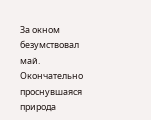За окном безумствовал май. Окончательно проснувшаяся природа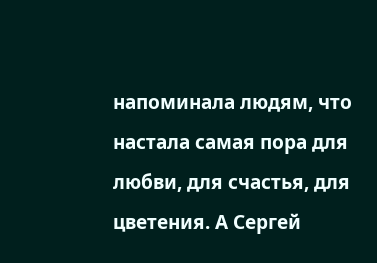напоминала людям, что настала самая пора для любви, для счастья, для цветения. А Сергей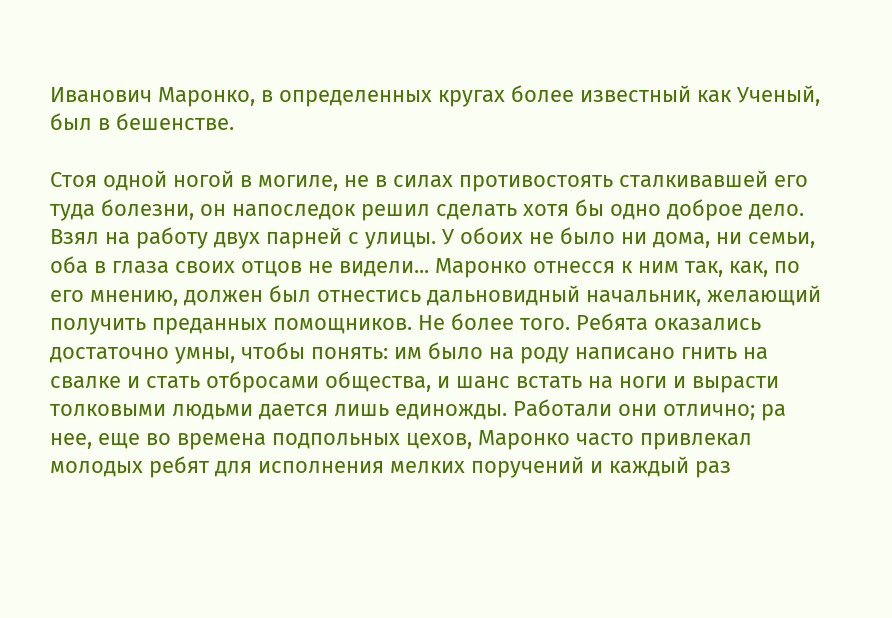Иванович Маронко, в определенных кругах более известный как Ученый, был в бешенстве.

Стоя одной ногой в могиле, не в силах противостоять сталкивавшей его туда болезни, он напоследок решил сделать хотя бы одно доброе дело. Взял на работу двух парней с улицы. У обоих не было ни дома, ни семьи, оба в глаза своих отцов не видели... Маронко отнесся к ним так, как, по его мнению, должен был отнестись дальновидный начальник, желающий получить преданных помощников. Не более того. Ребята оказались достаточно умны, чтобы понять: им было на роду написано гнить на свалке и стать отбросами общества, и шанс встать на ноги и вырасти толковыми людьми дается лишь единожды. Работали они отлично; ра нее, еще во времена подпольных цехов, Маронко часто привлекал молодых ребят для исполнения мелких поручений и каждый раз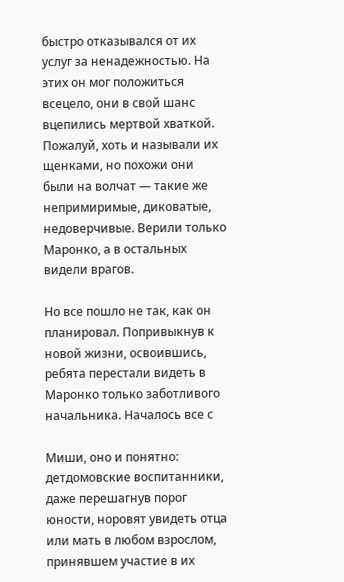быстро отказывался от их услуг за ненадежностью. На этих он мог положиться всецело, они в свой шанс вцепились мертвой хваткой. Пожалуй, хоть и называли их щенками, но похожи они были на волчат — такие же непримиримые, диковатые, недоверчивые. Верили только Маронко, а в остальных видели врагов.

Но все пошло не так, как он планировал. Попривыкнув к новой жизни, освоившись, ребята перестали видеть в Маронко только заботливого начальника. Началось все с

Миши, оно и понятно: детдомовские воспитанники, даже перешагнув порог юности, норовят увидеть отца или мать в любом взрослом, принявшем участие в их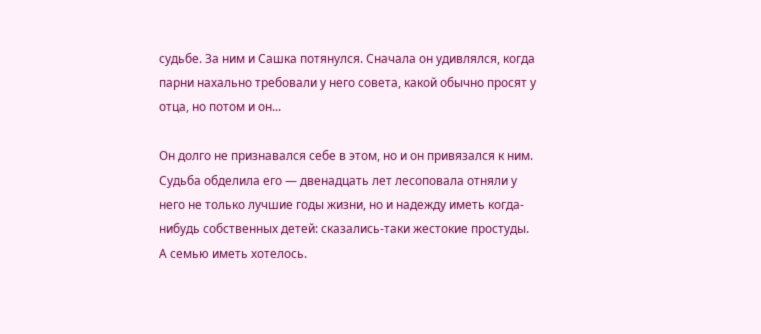судьбе. За ним и Сашка потянулся. Сначала он удивлялся, когда парни нахально требовали у него совета, какой обычно просят у отца, но потом и он...

Он долго не признавался себе в этом, но и он привязался к ним. Судьба обделила его — двенадцать лет лесоповала отняли у него не только лучшие годы жизни, но и надежду иметь когда-нибудь собственных детей: сказались-таки жестокие простуды. А семью иметь хотелось.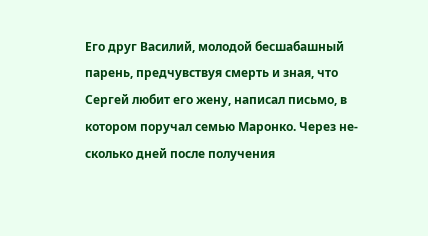Его друг Василий, молодой бесшабашный парень, предчувствуя смерть и зная, что Сергей любит его жену, написал письмо, в котором поручал семью Маронко. Через не-сколько дней после получения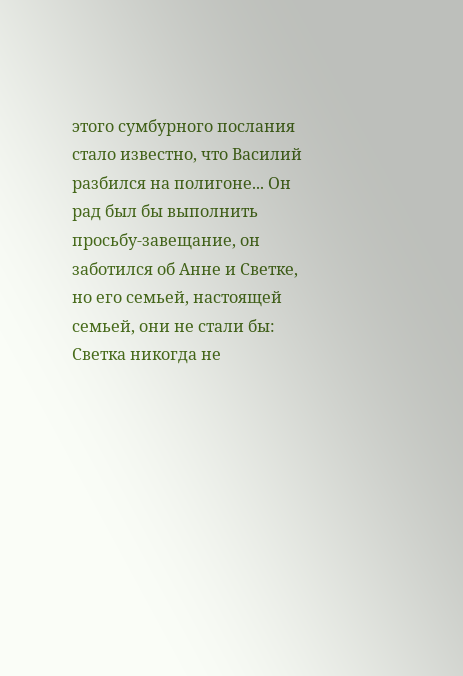этого сумбурного послания стало известно, что Василий разбился на полигоне... Он рад был бы выполнить просьбу-завещание, он заботился об Анне и Светке, но его семьей, настоящей семьей, они не стали бы: Светка никогда не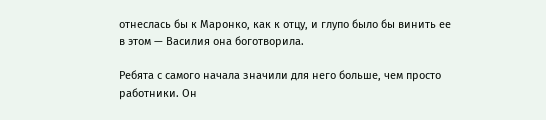отнеслась бы к Маронко, как к отцу, и глупо было бы винить ее в этом — Василия она боготворила.

Ребята с самого начала значили для него больше, чем просто работники. Он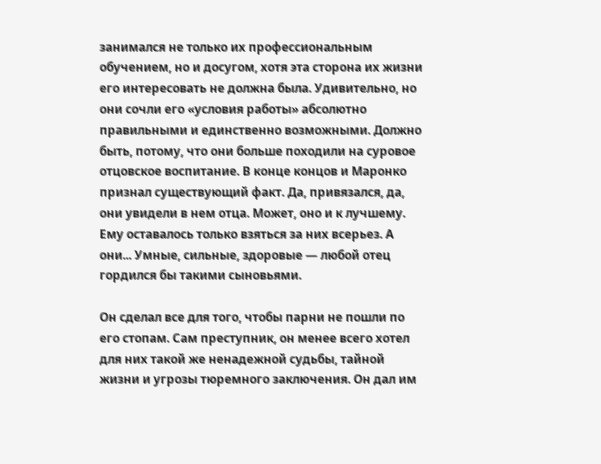занимался не только их профессиональным обучением, но и досугом, хотя эта сторона их жизни его интересовать не должна была. Удивительно, но они сочли его «условия работы» абсолютно правильными и единственно возможными. Должно быть, потому, что они больше походили на суровое отцовское воспитание. В конце концов и Маронко признал существующий факт. Да, привязался, да, они увидели в нем отца. Может, оно и к лучшему. Ему оставалось только взяться за них всерьез. А они... Умные, сильные, здоровые — любой отец гордился бы такими сыновьями.

Он сделал все для того, чтобы парни не пошли по его стопам. Сам преступник, он менее всего хотел для них такой же ненадежной судьбы, тайной жизни и угрозы тюремного заключения. Он дал им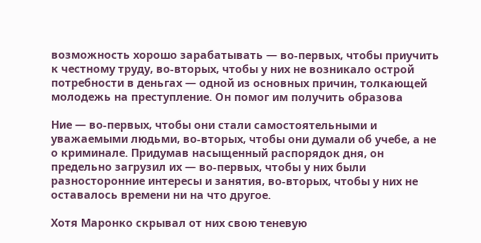возможность хорошо зарабатывать — во-первых, чтобы приучить к честному труду, во-вторых, чтобы у них не возникало острой потребности в деньгах — одной из основных причин, толкающей молодежь на преступление. Он помог им получить образова

Ние — во-первых, чтобы они стали самостоятельными и уважаемыми людьми, во-вторых, чтобы они думали об учебе, а не о криминале. Придумав насыщенный распорядок дня, он предельно загрузил их — во-первых, чтобы у них были разносторонние интересы и занятия, во-вторых, чтобы у них не оставалось времени ни на что другое.

Хотя Маронко скрывал от них свою теневую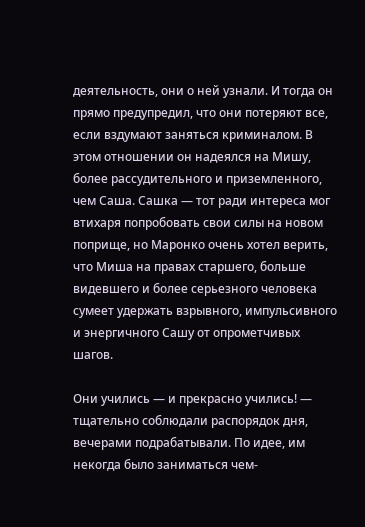деятельность, они о ней узнали. И тогда он прямо предупредил, что они потеряют все, если вздумают заняться криминалом. В этом отношении он надеялся на Мишу, более рассудительного и приземленного, чем Саша. Сашка — тот ради интереса мог втихаря попробовать свои силы на новом поприще, но Маронко очень хотел верить, что Миша на правах старшего, больше видевшего и более серьезного человека сумеет удержать взрывного, импульсивного и энергичного Сашу от опрометчивых шагов.

Они учились — и прекрасно учились! — тщательно соблюдали распорядок дня, вечерами подрабатывали. По идее, им некогда было заниматься чем-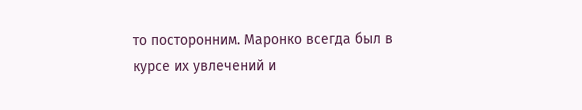то посторонним. Маронко всегда был в курсе их увлечений и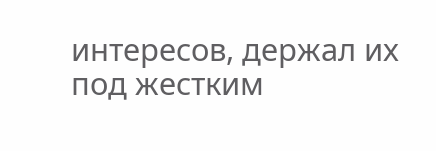интересов, держал их под жестким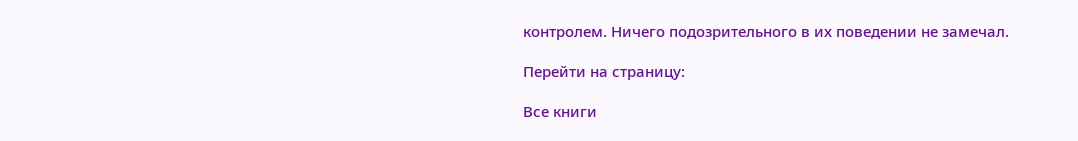контролем. Ничего подозрительного в их поведении не замечал.

Перейти на страницу:

Все книги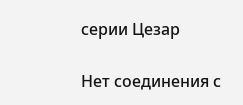серии Цезар

Нет соединения с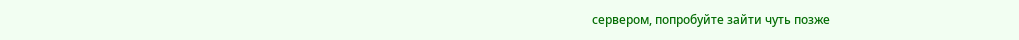сервером, попробуйте зайти чуть позже